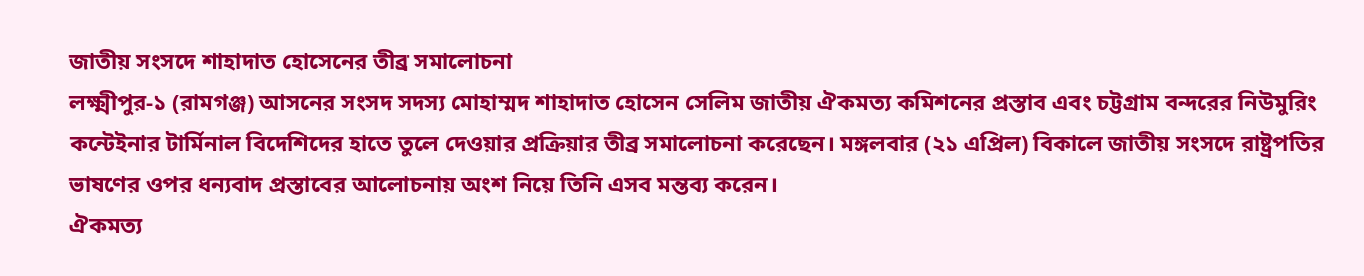জাতীয় সংসদে শাহাদাত হোসেনের তীব্র সমালোচনা
লক্ষ্মীপুর-১ (রামগঞ্জ) আসনের সংসদ সদস্য মোহাম্মদ শাহাদাত হোসেন সেলিম জাতীয় ঐকমত্য কমিশনের প্রস্তাব এবং চট্টগ্রাম বন্দরের নিউমুরিং কন্টেইনার টার্মিনাল বিদেশিদের হাতে তুলে দেওয়ার প্রক্রিয়ার তীব্র সমালোচনা করেছেন। মঙ্গলবার (২১ এপ্রিল) বিকালে জাতীয় সংসদে রাষ্ট্রপতির ভাষণের ওপর ধন্যবাদ প্রস্তাবের আলোচনায় অংশ নিয়ে তিনি এসব মন্তব্য করেন।
ঐকমত্য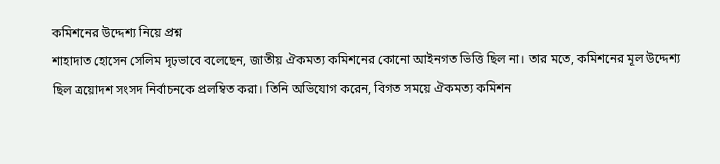কমিশনের উদ্দেশ্য নিয়ে প্রশ্ন
শাহাদাত হোসেন সেলিম দৃঢ়ভাবে বলেছেন, জাতীয় ঐকমত্য কমিশনের কোনো আইনগত ভিত্তি ছিল না। তার মতে, কমিশনের মূল উদ্দেশ্য ছিল ত্রয়োদশ সংসদ নির্বাচনকে প্রলম্বিত করা। তিনি অভিযোগ করেন, বিগত সময়ে ঐকমত্য কমিশন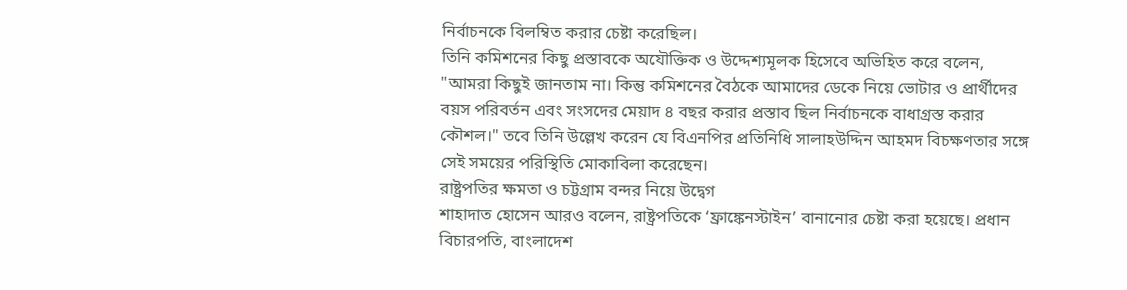নির্বাচনকে বিলম্বিত করার চেষ্টা করেছিল।
তিনি কমিশনের কিছু প্রস্তাবকে অযৌক্তিক ও উদ্দেশ্যমূলক হিসেবে অভিহিত করে বলেন, "আমরা কিছুই জানতাম না। কিন্তু কমিশনের বৈঠকে আমাদের ডেকে নিয়ে ভোটার ও প্রার্থীদের বয়স পরিবর্তন এবং সংসদের মেয়াদ ৪ বছর করার প্রস্তাব ছিল নির্বাচনকে বাধাগ্রস্ত করার কৌশল।" তবে তিনি উল্লেখ করেন যে বিএনপির প্রতিনিধি সালাহউদ্দিন আহমদ বিচক্ষণতার সঙ্গে সেই সময়ের পরিস্থিতি মোকাবিলা করেছেন।
রাষ্ট্রপতির ক্ষমতা ও চট্টগ্রাম বন্দর নিয়ে উদ্বেগ
শাহাদাত হোসেন আরও বলেন, রাষ্ট্রপতিকে ‘ফ্রাঙ্কেনস্টাইন’ বানানোর চেষ্টা করা হয়েছে। প্রধান বিচারপতি, বাংলাদেশ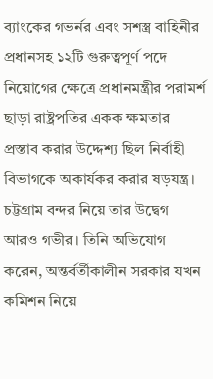ব্যাংকের গভর্নর এবং সশস্ত্র বাহিনীর প্রধানসহ ১২টি গুরুত্বপূর্ণ পদে নিয়োগের ক্ষেত্রে প্রধানমন্ত্রীর পরামর্শ ছাড়া রাষ্ট্রপতির একক ক্ষমতার প্রস্তাব করার উদ্দেশ্য ছিল নির্বাহী বিভাগকে অকার্যকর করার ষড়যন্ত্র।
চট্টগ্রাম বন্দর নিয়ে তার উদ্বেগ আরও গভীর। তিনি অভিযোগ করেন, অন্তর্বর্তীকালীন সরকার যখন কমিশন নিয়ে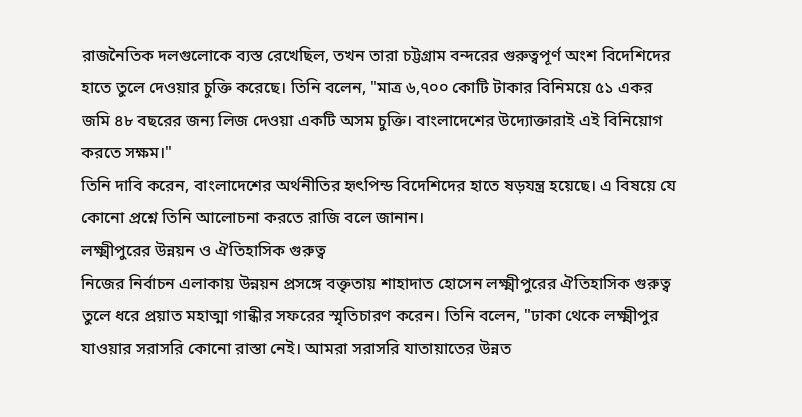রাজনৈতিক দলগুলোকে ব্যস্ত রেখেছিল, তখন তারা চট্টগ্রাম বন্দরের গুরুত্বপূর্ণ অংশ বিদেশিদের হাতে তুলে দেওয়ার চুক্তি করেছে। তিনি বলেন, "মাত্র ৬,৭০০ কোটি টাকার বিনিময়ে ৫১ একর জমি ৪৮ বছরের জন্য লিজ দেওয়া একটি অসম চুক্তি। বাংলাদেশের উদ্যোক্তারাই এই বিনিয়োগ করতে সক্ষম।"
তিনি দাবি করেন, বাংলাদেশের অর্থনীতির হৃৎপিন্ড বিদেশিদের হাতে ষড়যন্ত্র হয়েছে। এ বিষয়ে যে কোনো প্রশ্নে তিনি আলোচনা করতে রাজি বলে জানান।
লক্ষ্মীপুরের উন্নয়ন ও ঐতিহাসিক গুরুত্ব
নিজের নির্বাচন এলাকায় উন্নয়ন প্রসঙ্গে বক্তৃতায় শাহাদাত হোসেন লক্ষ্মীপুরের ঐতিহাসিক গুরুত্ব তুলে ধরে প্রয়াত মহাত্মা গান্ধীর সফরের স্মৃতিচারণ করেন। তিনি বলেন, "ঢাকা থেকে লক্ষ্মীপুর যাওয়ার সরাসরি কোনো রাস্তা নেই। আমরা সরাসরি যাতায়াতের উন্নত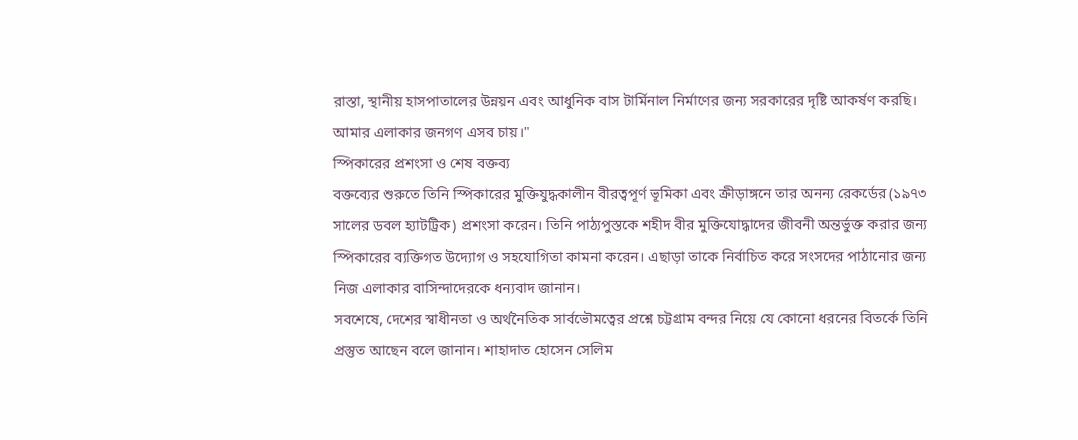রাস্তা, স্থানীয় হাসপাতালের উন্নয়ন এবং আধুনিক বাস টার্মিনাল নির্মাণের জন্য সরকারের দৃষ্টি আকর্ষণ করছি। আমার এলাকার জনগণ এসব চায়।"
স্পিকারের প্রশংসা ও শেষ বক্তব্য
বক্তব্যের শুরুতে তিনি স্পিকারের মুক্তিযুদ্ধকালীন বীরত্বপূর্ণ ভূমিকা এবং ক্রীড়াঙ্গনে তার অনন্য রেকর্ডের (১৯৭৩ সালের ডবল হ্যাটট্রিক) প্রশংসা করেন। তিনি পাঠ্যপুস্তকে শহীদ বীর মুক্তিযোদ্ধাদের জীবনী অন্তর্ভুক্ত করার জন্য স্পিকারের ব্যক্তিগত উদ্যোগ ও সহযোগিতা কামনা করেন। এছাড়া তাকে নির্বাচিত করে সংসদের পাঠানোর জন্য নিজ এলাকার বাসিন্দাদেরকে ধন্যবাদ জানান।
সবশেষে, দেশের স্বাধীনতা ও অর্থনৈতিক সার্বভৌমত্বের প্রশ্নে চট্টগ্রাম বন্দর নিয়ে যে কোনো ধরনের বিতর্কে তিনি প্রস্তুত আছেন বলে জানান। শাহাদাত হোসেন সেলিম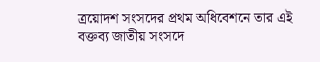ত্রয়োদশ সংসদের প্রথম অধিবেশনে তার এই বক্তব্য জাতীয় সংসদে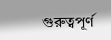গুরুত্বপূর্ণ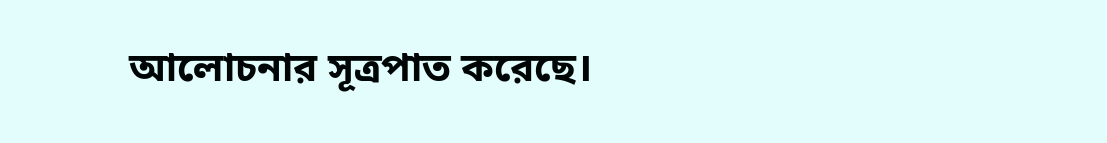আলোচনার সূত্রপাত করেছে।